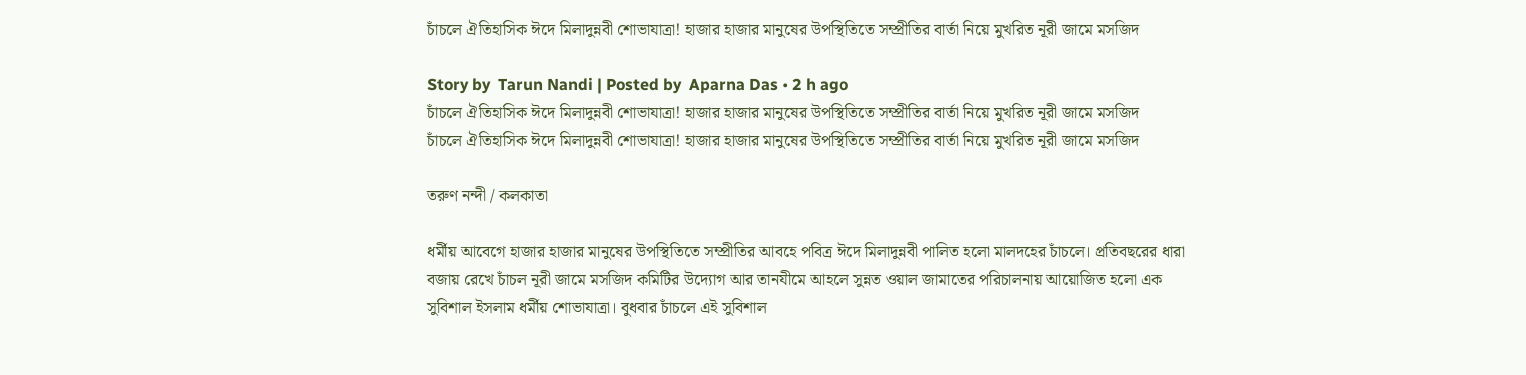চাঁচলে ঐতিহাসিক ঈদে মিলাদুন্নবী শোভাযাত্রা! হাজার হাজার মানুষের উপস্থিতিতে সম্প্রীতির বার্তা নিয়ে মুখরিত নূরী জামে মসজিদ

Story by  Tarun Nandi | Posted by  Aparna Das • 2 h ago
চাঁচলে ঐতিহাসিক ঈদে মিলাদুন্নবী শোভাযাত্রা! হাজার হাজার মানুষের উপস্থিতিতে সম্প্রীতির বার্তা নিয়ে মুখরিত নূরী জামে মসজিদ
চাঁচলে ঐতিহাসিক ঈদে মিলাদুন্নবী শোভাযাত্রা! হাজার হাজার মানুষের উপস্থিতিতে সম্প্রীতির বার্তা নিয়ে মুখরিত নূরী জামে মসজিদ

তরুণ নন্দী / কলকাতা

ধর্মীয় আবেগে হাজার হাজার মানুষের উপস্থিতিতে সম্প্রীতির আবহে পবিত্র ঈদে মিলাদুন্নবী পালিত হলো মালদহের চাঁচলে। প্রতিবছরের ধারা বজায় রেখে চাঁচল নূরী জামে মসজিদ কমিটির উদ্যোগ আর তানযীমে আহলে সুন্নত ওয়াল জামাতের পরিচালনায় আয়োজিত হলো এক সুবিশাল ইসলাম ধর্মীয় শোভাযাত্রা। বুধবার চাঁচলে এই সুবিশাল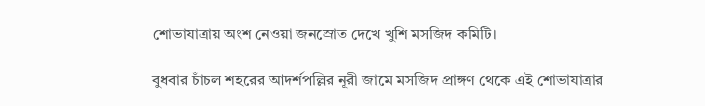শোভাযাত্রায় অংশ নেওয়া জনস্রোত দেখে খুশি মসজিদ কমিটি।

বুধবার চাঁচল শহরের আদর্শপল্লির নূরী জামে মসজিদ প্রাঙ্গণ থেকে এই শোভাযাত্রার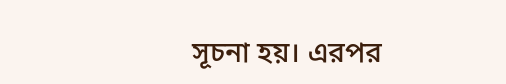সূচনা হয়। এরপর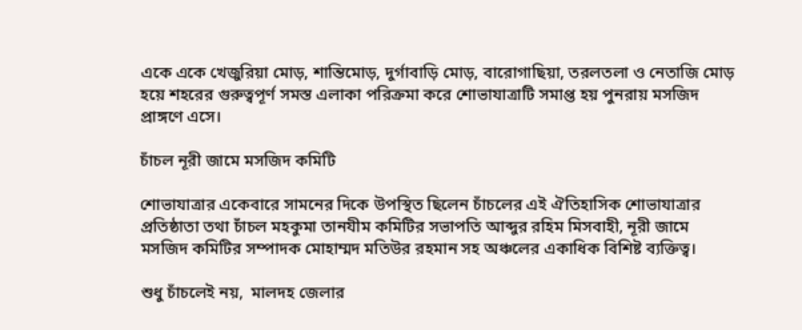একে একে খেজুরিয়া মোড়, শান্তিমোড়, দুর্গাবাড়ি মোড়, বারোগাছিয়া, তরলতলা ও নেতাজি মোড় হয়ে শহরের গুরুত্বপূর্ণ সমস্ত এলাকা পরিক্রমা করে শোভাযাত্রাটি সমাপ্ত হয় পুনরায় মসজিদ প্রাঙ্গণে এসে।

চাঁচল নূরী জামে মসজিদ কমিটি

শোভাযাত্রার একেবারে সামনের দিকে উপস্থিত ছিলেন চাঁচলের এই ঐতিহাসিক শোভাযাত্রার প্রতিষ্ঠাতা তথা চাঁচল মহকুমা তানযীম কমিটির সভাপতি আব্দুর রহিম মিসবাহী, নূরী জামে মসজিদ কমিটির সম্পাদক মোহাম্মদ মতিউর রহমান সহ অঞ্চলের একাধিক বিশিষ্ট ব্যক্তিত্ব।

শুধু চাঁচলেই নয়,  মালদহ জেলার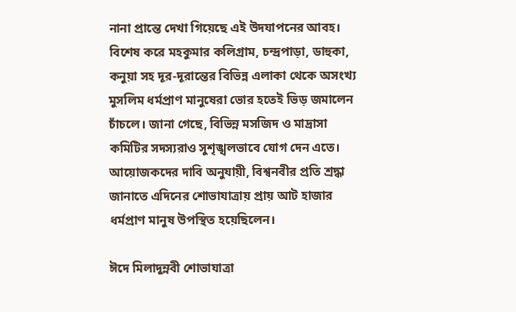নানা প্রান্তে দেখা গিয়েছে এই উদযাপনের আবহ। বিশেষ করে মহকুমার কলিগ্রাম, চন্দ্রপাড়া, ডাহুকা, কনুয়া সহ দূর-দূরান্তের বিভিন্ন এলাকা থেকে অসংখ্য মুসলিম ধর্মপ্রাণ মানুষেরা ভোর হতেই ভিড় জমালেন চাঁচলে। জানা গেছে, বিভিন্ন মসজিদ ও মাদ্রাসা কমিটির সদস্যরাও সুশৃঙ্খলভাবে যোগ দেন এতে। আয়োজকদের দাবি অনুযায়ী, বিশ্বনবীর প্রতি শ্রদ্ধা জানাতে এদিনের শোভাযাত্রায় প্রায় আট হাজার ধর্মপ্রাণ মানুষ উপস্থিত হয়েছিলেন।

ঈদে মিলাদুন্নবী শোভাযাত্রা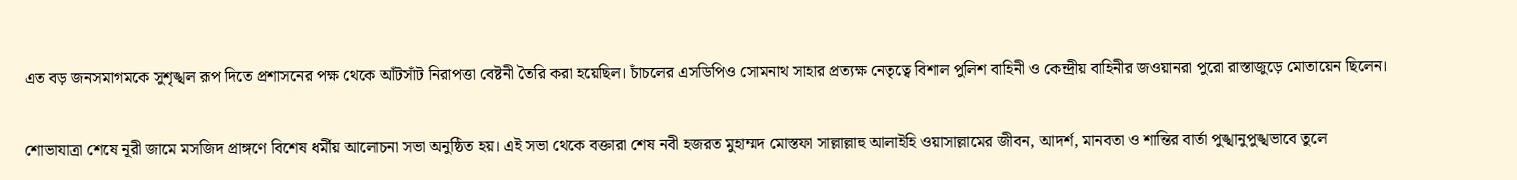এত বড় জনসমাগমকে সুশৃঙ্খল রূপ দিতে প্রশাসনের পক্ষ থেকে আঁটসাঁট নিরাপত্তা বেষ্টনী তৈরি করা হয়েছিল। চাঁচলের এসডিপিও সোমনাথ সাহার প্রত্যক্ষ নেতৃত্বে বিশাল পুলিশ বাহিনী ও কেন্দ্রীয় বাহিনীর জওয়ানরা পুরো রাস্তাজুড়ে মোতায়েন ছিলেন।

শোভাযাত্রা শেষে নূরী জামে মসজিদ প্রাঙ্গণে বিশেষ ধর্মীয় আলোচনা সভা অনুষ্ঠিত হয়। এই সভা থেকে বক্তারা শেষ নবী হজরত মুহাম্মদ মোস্তফা সাল্লাল্লাহু আলাইহি ওয়াসাল্লামের জীবন, আদর্শ, মানবতা ও শান্তির বার্তা পুঙ্খানুপুঙ্খভাবে তুলে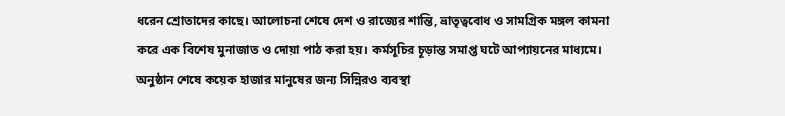ধরেন শ্রোতাদের কাছে। আলোচনা শেষে দেশ ও রাজ্যের শান্তি, ভ্রাতৃত্ববোধ ও সামগ্রিক মঙ্গল কামনা করে এক বিশেষ মুনাজাত ও দোয়া পাঠ করা হয়। কর্মসূচির চূড়ান্ত সমাপ্ত ঘটে আপ্যায়নের মাধ্যমে। অনুষ্ঠান শেষে কয়েক হাজার মানুষের জন্য সিন্নিরও ব্যবস্থা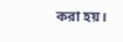করা হয়।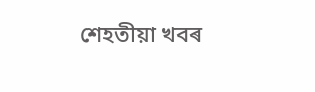শেহতীয়া খবৰ